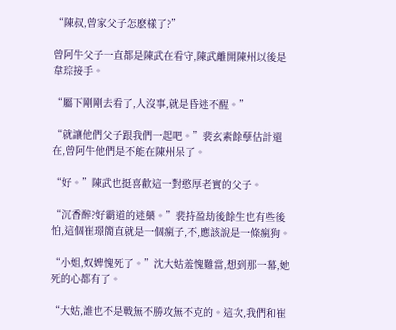“陳叔,曾家父子怎麽樣了?”

曾阿牛父子一直都是陳武在看守,陳武離開陳州以後是韋琮接手。

“屬下剛剛去看了,人沒事,就是昏迷不醒。”

“就讓他們父子跟我們一起吧。”裴玄素餘孽估計還在,曾阿牛他們是不能在陳州呆了。

“好。”陳武也挺喜歡這一對憨厚老實的父子。

“沉香醉?好霸道的迷藥。”裴持盈劫後餘生也有些後怕,這個崔璟簡直就是一個瘋子,不,應該說是一條瘋狗。

“小姐,奴婢愧死了。”沈大姑羞愧難當,想到那一幕,她死的心都有了。

“大姑,誰也不是戰無不勝攻無不克的。這次,我們和崔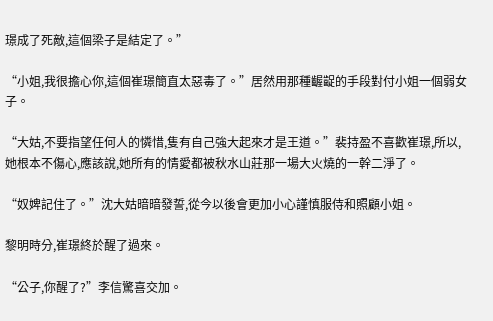璟成了死敵,這個梁子是結定了。”

“小姐,我很擔心你,這個崔璟簡直太惡毒了。”居然用那種齷齪的手段對付小姐一個弱女子。

“大姑,不要指望任何人的憐惜,隻有自己強大起來才是王道。”裴持盈不喜歡崔璟,所以,她根本不傷心,應該說,她所有的情愛都被秋水山莊那一場大火燒的一幹二淨了。

“奴婢記住了。”沈大姑暗暗發誓,從今以後會更加小心謹慎服侍和照顧小姐。

黎明時分,崔璟終於醒了過來。

“公子,你醒了?”李信驚喜交加。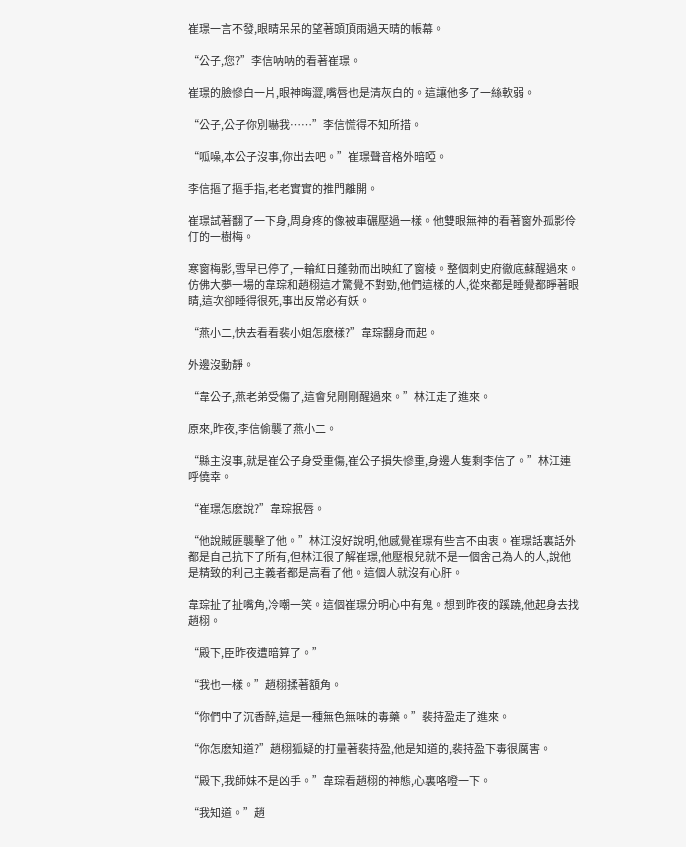崔璟一言不發,眼睛呆呆的望著頭頂雨過天晴的帳幕。

“公子,您?”李信呐呐的看著崔璟。

崔璟的臉慘白一片,眼神晦澀,嘴唇也是清灰白的。這讓他多了一絲軟弱。

“公子,公子你別嚇我……”李信慌得不知所措。

“呱噪,本公子沒事,你出去吧。”崔璟聲音格外暗啞。

李信摳了摳手指,老老實實的推門離開。

崔璟試著翻了一下身,周身疼的像被車碾壓過一樣。他雙眼無神的看著窗外孤影伶仃的一樹梅。

寒窗梅影,雪早已停了,一輪紅日蓬勃而出映紅了窗棱。整個刺史府徹底蘇醒過來。仿佛大夢一場的韋琮和趙栩這才驚覺不對勁,他們這樣的人,從來都是睡覺都睜著眼睛,這次卻睡得很死,事出反常必有妖。

“燕小二,快去看看裴小姐怎麽樣?”韋琮翻身而起。

外邊沒動靜。

“韋公子,燕老弟受傷了,這會兒剛剛醒過來。”林江走了進來。

原來,昨夜,李信偷襲了燕小二。

“縣主沒事,就是崔公子身受重傷,崔公子損失慘重,身邊人隻剩李信了。”林江連呼僥幸。

“崔璟怎麽說?”韋琮抿唇。

“他說賊匪襲擊了他。”林江沒好說明,他感覺崔璟有些言不由衷。崔璟話裏話外都是自己抗下了所有,但林江很了解崔璟,他壓根兒就不是一個舍己為人的人,說他是精致的利己主義者都是高看了他。這個人就沒有心肝。

韋琮扯了扯嘴角,冷嘲一笑。這個崔璟分明心中有鬼。想到昨夜的蹊蹺,他起身去找趙栩。

“殿下,臣昨夜遭暗算了。”

“我也一樣。”趙栩揉著額角。

“你們中了沉香醉,這是一種無色無味的毒藥。”裴持盈走了進來。

“你怎麽知道?”趙栩狐疑的打量著裴持盈,他是知道的,裴持盈下毒很厲害。

“殿下,我師妹不是凶手。”韋琮看趙栩的神態,心裏咯噔一下。

“我知道。”趙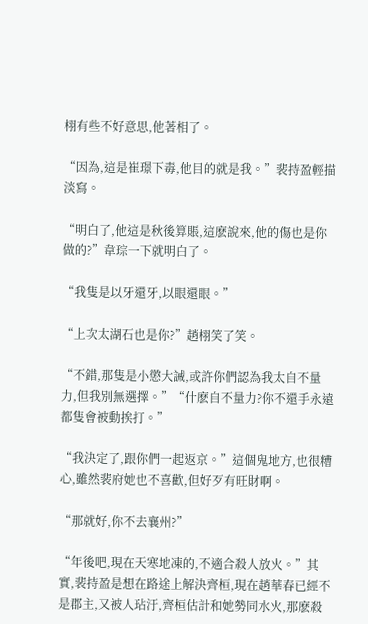栩有些不好意思,他著相了。

“因為,這是崔璟下毒,他目的就是我。”裴持盈輕描淡寫。

“明白了,他這是秋後算賬,這麽說來,他的傷也是你做的?”韋琮一下就明白了。

“我隻是以牙還牙,以眼還眼。”

“上次太湖石也是你?”趙栩笑了笑。

“不錯,那隻是小懲大誡,或許你們認為我太自不量力,但我別無選擇。”“什麽自不量力?你不還手永遠都隻會被動挨打。”

“我決定了,跟你們一起返京。”這個鬼地方,也很糟心,雖然裴府她也不喜歡,但好歹有旺財啊。

“那就好,你不去襄州?”

“年後吧,現在天寒地凍的,不適合殺人放火。”其實,裴持盈是想在路途上解決齊桓,現在趙華春已經不是郡主,又被人玷汙,齊桓估計和她勢同水火,那麽殺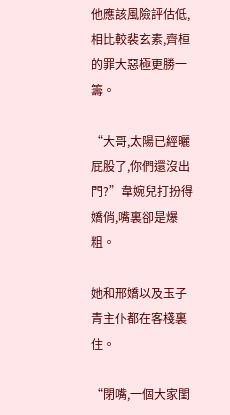他應該風險評估低,相比較裴玄素,齊桓的罪大惡極更勝一籌。

“大哥,太陽已經曬屁股了,你們還沒出門?”韋婉兒打扮得嬌俏,嘴裏卻是爆粗。

她和邢嬌以及玉子青主仆都在客棧裏住。

“閉嘴,一個大家閨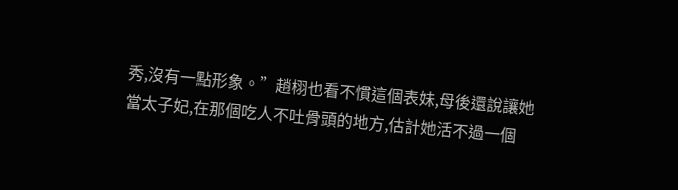秀,沒有一點形象。”趙栩也看不慣這個表妹,母後還說讓她當太子妃,在那個吃人不吐骨頭的地方,估計她活不過一個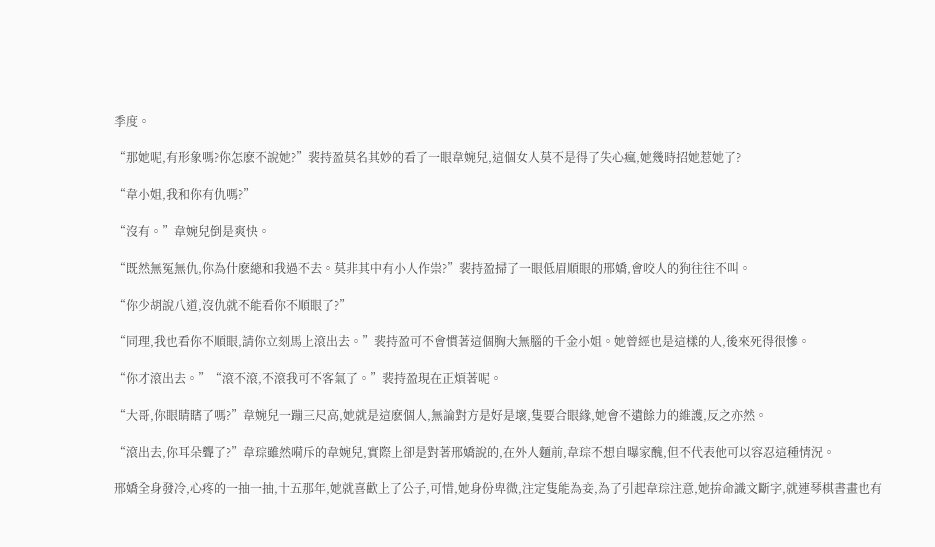季度。

“那她呢,有形象嗎?你怎麽不說她?”裴持盈莫名其妙的看了一眼韋婉兒,這個女人莫不是得了失心瘋,她幾時招她惹她了?

“韋小姐,我和你有仇嗎?”

“沒有。”韋婉兒倒是爽快。

“既然無冤無仇,你為什麽總和我過不去。莫非其中有小人作祟?”裴持盈掃了一眼低眉順眼的邢嬌,會咬人的狗往往不叫。

“你少胡說八道,沒仇就不能看你不順眼了?”

“同理,我也看你不順眼,請你立刻馬上滾出去。”裴持盈可不會慣著這個胸大無腦的千金小姐。她曾經也是這樣的人,後來死得很慘。

“你才滾出去。”“滾不滾,不滾我可不客氣了。”裴持盈現在正煩著呢。

“大哥,你眼睛瞎了嗎?”韋婉兒一蹦三尺高,她就是這麽個人,無論對方是好是壞,隻要合眼緣,她會不遺餘力的維護,反之亦然。

“滾出去,你耳朵聾了?”韋琮雖然嗬斥的韋婉兒,實際上卻是對著邢嬌說的,在外人麵前,韋琮不想自曝家醜,但不代表他可以容忍這種情況。

邢嬌全身發冷,心疼的一抽一抽,十五那年,她就喜歡上了公子,可惜,她身份卑微,注定隻能為妾,為了引起韋琮注意,她拚命識文斷字,就連琴棋書畫也有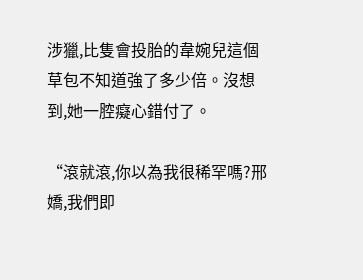涉獵,比隻會投胎的韋婉兒這個草包不知道強了多少倍。沒想到,她一腔癡心錯付了。

“滾就滾,你以為我很稀罕嗎?邢嬌,我們即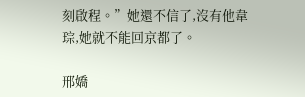刻啟程。”她還不信了,沒有他韋琮,她就不能回京都了。

邢嬌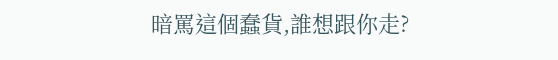暗罵這個蠢貨,誰想跟你走?